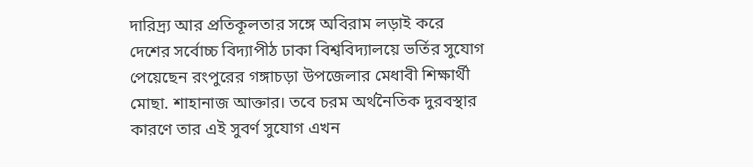দারিদ্র্য আর প্রতিকূলতার সঙ্গে অবিরাম লড়াই করে দেশের সর্বোচ্চ বিদ্যাপীঠ ঢাকা বিশ্ববিদ্যালয়ে ভর্তির সুযোগ পেয়েছেন রংপুরের গঙ্গাচড়া উপজেলার মেধাবী শিক্ষার্থী মোছা. শাহানাজ আক্তার। তবে চরম অর্থনৈতিক দুরবস্থার কারণে তার এই সুবর্ণ সুযোগ এখন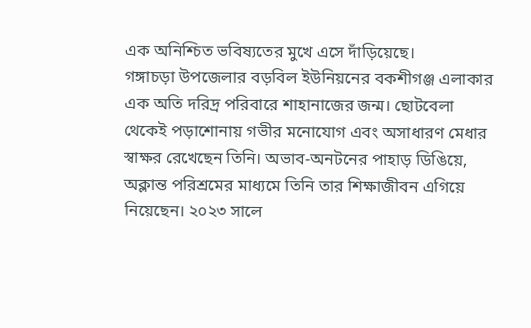এক অনিশ্চিত ভবিষ্যতের মুখে এসে দাঁড়িয়েছে।
গঙ্গাচড়া উপজেলার বড়বিল ইউনিয়নের বকশীগঞ্জ এলাকার এক অতি দরিদ্র পরিবারে শাহানাজের জন্ম। ছোটবেলা থেকেই পড়াশোনায় গভীর মনোযোগ এবং অসাধারণ মেধার স্বাক্ষর রেখেছেন তিনি। অভাব-অনটনের পাহাড় ডিঙিয়ে, অক্লান্ত পরিশ্রমের মাধ্যমে তিনি তার শিক্ষাজীবন এগিয়ে নিয়েছেন। ২০২৩ সালে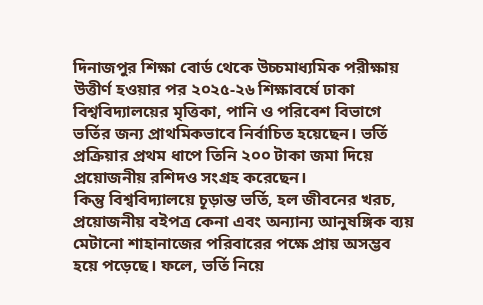দিনাজপুর শিক্ষা বোর্ড থেকে উচ্চমাধ্যমিক পরীক্ষায় উত্তীর্ণ হওয়ার পর ২০২৫-২৬ শিক্ষাবর্ষে ঢাকা বিশ্ববিদ্যালয়ের মৃত্তিকা, পানি ও পরিবেশ বিভাগে ভর্তির জন্য প্রাথমিকভাবে নির্বাচিত হয়েছেন। ভর্তি প্রক্রিয়ার প্রথম ধাপে তিনি ২০০ টাকা জমা দিয়ে প্রয়োজনীয় রশিদও সংগ্রহ করেছেন।
কিন্তু বিশ্ববিদ্যালয়ে চূড়ান্ত ভর্তি, হল জীবনের খরচ, প্রয়োজনীয় বইপত্র কেনা এবং অন্যান্য আনুষঙ্গিক ব্যয় মেটানো শাহানাজের পরিবারের পক্ষে প্রায় অসম্ভব হয়ে পড়েছে। ফলে, ভর্তি নিয়ে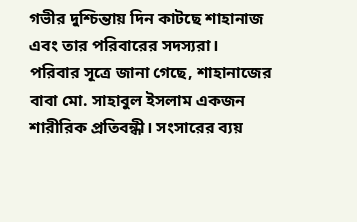গভীর দুশ্চিন্তায় দিন কাটছে শাহানাজ এবং তার পরিবারের সদস্যরা।
পরিবার সূত্রে জানা গেছে, শাহানাজের বাবা মো. সাহাবুল ইসলাম একজন শারীরিক প্রতিবন্ধী। সংসারের ব্যয়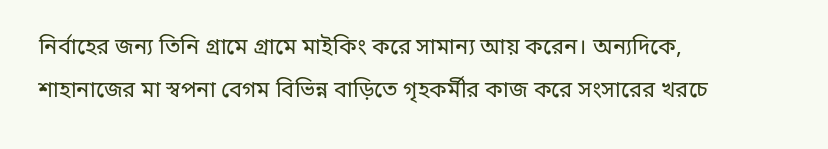নির্বাহের জন্য তিনি গ্রামে গ্রামে মাইকিং করে সামান্য আয় করেন। অন্যদিকে, শাহানাজের মা স্বপনা বেগম বিভিন্ন বাড়িতে গৃহকর্মীর কাজ করে সংসারের খরচে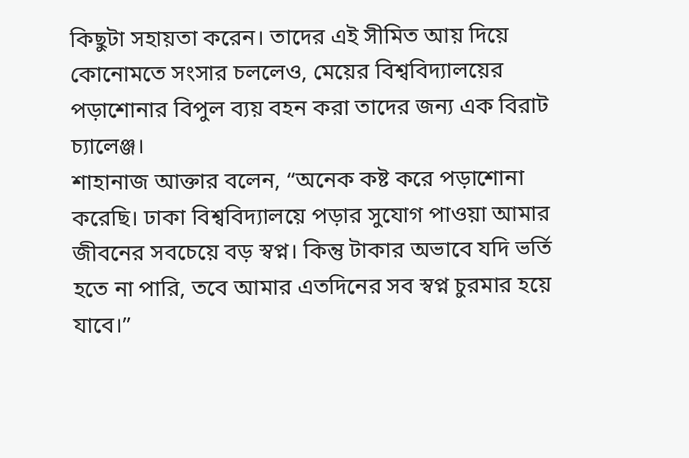কিছুটা সহায়তা করেন। তাদের এই সীমিত আয় দিয়ে কোনোমতে সংসার চললেও, মেয়ের বিশ্ববিদ্যালয়ের পড়াশোনার বিপুল ব্যয় বহন করা তাদের জন্য এক বিরাট চ্যালেঞ্জ।
শাহানাজ আক্তার বলেন, “অনেক কষ্ট করে পড়াশোনা করেছি। ঢাকা বিশ্ববিদ্যালয়ে পড়ার সুযোগ পাওয়া আমার জীবনের সবচেয়ে বড় স্বপ্ন। কিন্তু টাকার অভাবে যদি ভর্তি হতে না পারি, তবে আমার এতদিনের সব স্বপ্ন চুরমার হয়ে যাবে।”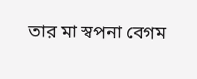তার মা স্বপনা বেগম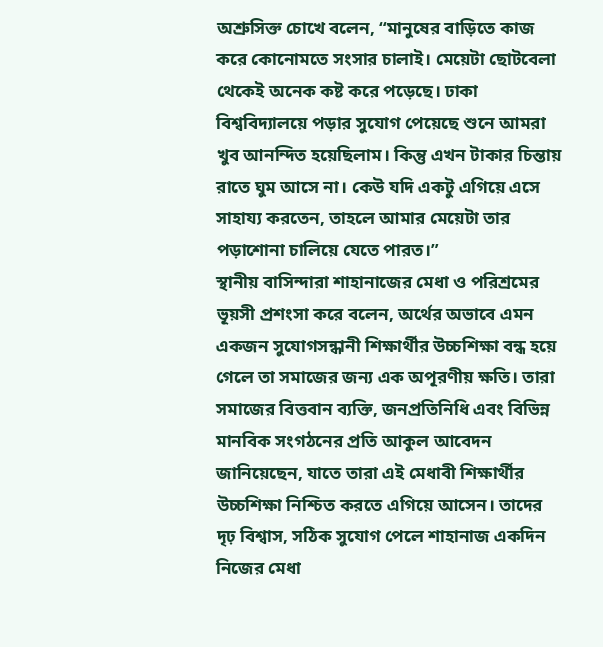অশ্রুসিক্ত চোখে বলেন, “মানুষের বাড়িতে কাজ করে কোনোমতে সংসার চালাই। মেয়েটা ছোটবেলা থেকেই অনেক কষ্ট করে পড়েছে। ঢাকা বিশ্ববিদ্যালয়ে পড়ার সুযোগ পেয়েছে শুনে আমরা খুব আনন্দিত হয়েছিলাম। কিন্তু এখন টাকার চিন্তায় রাতে ঘুম আসে না। কেউ যদি একটু এগিয়ে এসে সাহায্য করতেন, তাহলে আমার মেয়েটা তার পড়াশোনা চালিয়ে যেতে পারত।”
স্থানীয় বাসিন্দারা শাহানাজের মেধা ও পরিশ্রমের ভূয়সী প্রশংসা করে বলেন, অর্থের অভাবে এমন একজন সুযোগসন্ধানী শিক্ষার্থীর উচ্চশিক্ষা বন্ধ হয়ে গেলে তা সমাজের জন্য এক অপূরণীয় ক্ষতি। তারা সমাজের বিত্তবান ব্যক্তি, জনপ্রতিনিধি এবং বিভিন্ন মানবিক সংগঠনের প্রতি আকুল আবেদন জানিয়েছেন, যাতে তারা এই মেধাবী শিক্ষার্থীর উচ্চশিক্ষা নিশ্চিত করতে এগিয়ে আসেন। তাদের দৃঢ় বিশ্বাস, সঠিক সুযোগ পেলে শাহানাজ একদিন নিজের মেধা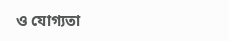ও যোগ্যতা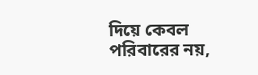দিয়ে কেবল পরিবারের নয়,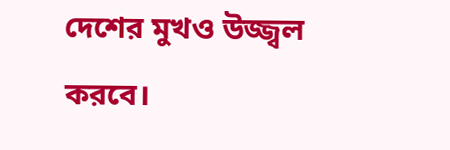দেশের মুখও উজ্জ্বল করবে।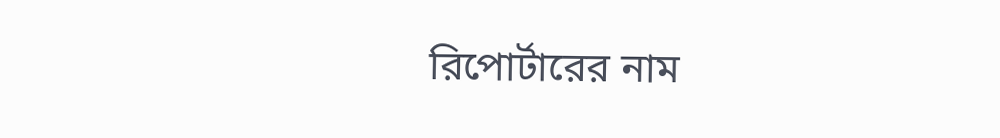রিপোর্টারের নাম